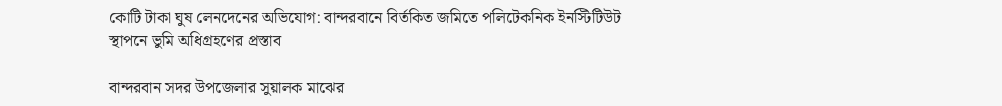কোটি টাকা ঘুষ লেনদেনের অভিযোগ: বান্দরবানে বির্তকিত জমিতে পলিটেকনিক ইনস্টিটিউট স্থাপনে ভুমি অধিগ্রহণের প্রস্তাব

বান্দরবান সদর উপজেলার সুয়ালক মাঝের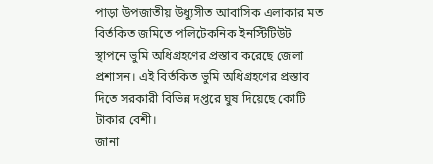পাড়া উপজাতীয় উধ্যুসীত আবাসিক এলাকার মত বির্তকিত জমিতে পলিটেকনিক ইনস্টিটিউট স্থাপনে ভুমি অধিগ্রহণের প্রস্তাব করেছে জেলা প্রশাসন। এই বির্তকিত ভুমি অধিগ্রহণের প্রস্তাব দিতে সরকারী বিভিন্ন দপ্তরে ঘুষ দিয়েছে কোটি টাকার বেশী।
জানা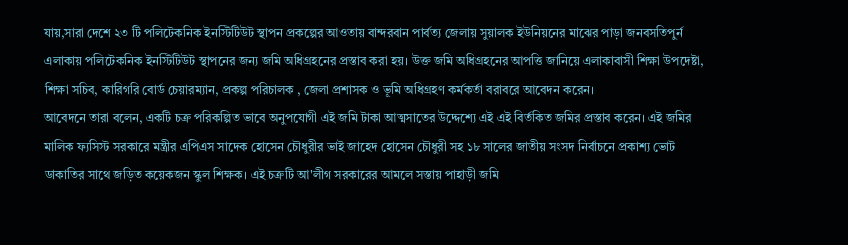যায়,সারা দেশে ২৩ টি পলিটেকনিক ইনস্টিটিউট স্থাপন প্রকল্পের আওতায় বান্দরবান পার্বত্য জেলায় সুয়ালক ইউনিয়নের মাঝের পাড়া জনবসতিপুর্ন এলাকায় পলিটেকনিক ইনস্টিটিউট স্থাপনের জন্য জমি অধিগ্রহনের প্রস্তাব করা হয়। উক্ত জমি অধিগ্রহনের আপত্তি জানিয়ে এলাকাবাসী শিক্ষা উপদেষ্টা, শিক্ষা সচিব, কারিগরি বোর্ড চেয়ারম্যান, প্রকল্প পরিচালক , জেলা প্রশাসক ও ভূমি অধিগ্রহণ কর্মকর্তা বরাবরে আবেদন করেন।
আবেদনে তারা বলেন, একটি চক্র পরিকল্পিত ভাবে অনুপযোগী এই জমি টাকা আত্মসাতের উদ্দেশ্যে এই এই বির্তকিত জমির প্রস্তাব করেন। এই জমির মালিক ফ্যসিস্ট সরকারে মন্ত্রীর এপিএস সাদেক হোসেন চৌধুরীর ভাই জাহেদ হোসেন চৌধুরী সহ ১৮ সালের জাতীয় সংসদ নির্বাচনে প্রকাশ্য ভোট ডাকাতির সাথে জড়িত কয়েকজন স্কুল শিক্ষক। এই চক্রটি আ'লীগ সরকারের আমলে সস্তায় পাহাড়ী জমি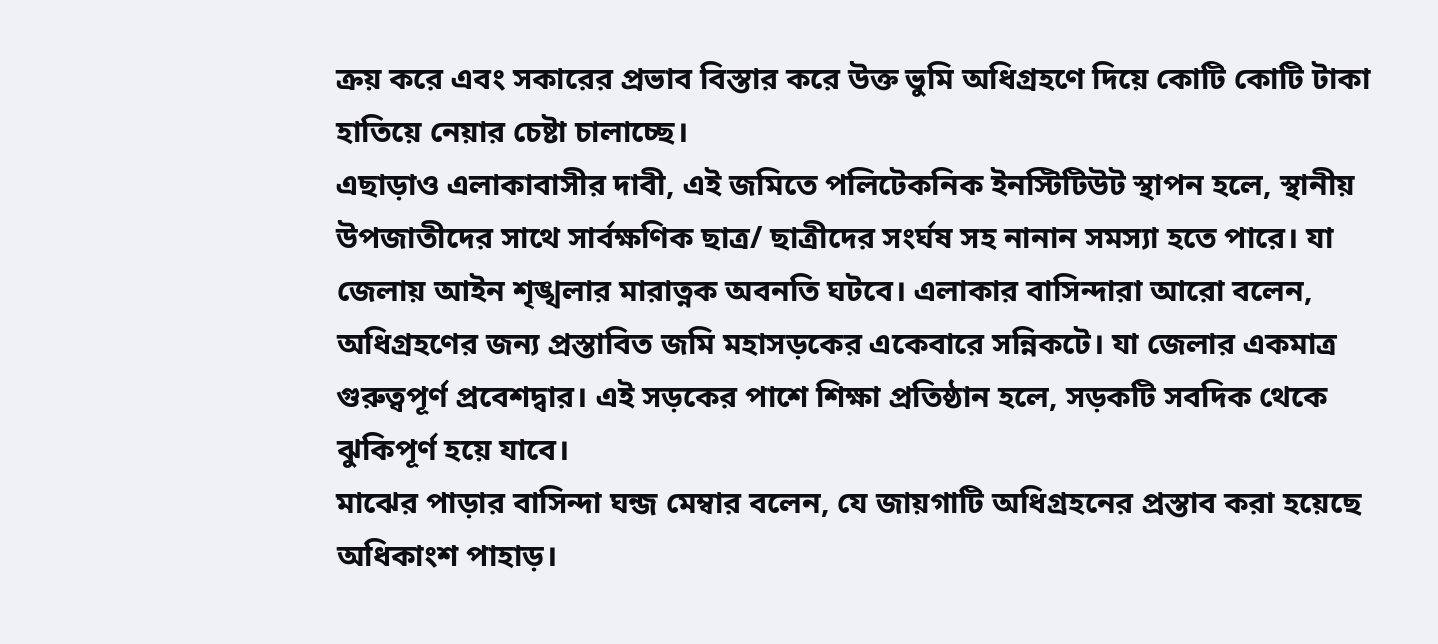ক্রয় করে এবং সকারের প্রভাব বিস্তার করে উক্ত ভুমি অধিগ্রহণে দিয়ে কোটি কোটি টাকা হাতিয়ে নেয়ার চেষ্টা চালাচ্ছে।
এছাড়াও এলাকাবাসীর দাবী, এই জমিতে পলিটেকনিক ইনস্টিটিউট স্থাপন হলে, স্থানীয় উপজাতীদের সাথে সার্বক্ষণিক ছাত্র/ ছাত্রীদের সংর্ঘষ সহ নানান সমস্যা হতে পারে। যা জেলায় আইন শৃঙ্খলার মারাত্নক অবনতি ঘটবে। এলাকার বাসিন্দারা আরো বলেন, অধিগ্রহণের জন্য প্রস্তাবিত জমি মহাসড়কের একেবারে সন্নিকটে। যা জেলার একমাত্র গুরুত্বপূর্ণ প্রবেশদ্বার। এই সড়কের পাশে শিক্ষা প্রতিষ্ঠান হলে, সড়কটি সবদিক থেকে ঝুকিপূর্ণ হয়ে যাবে।
মাঝের পাড়ার বাসিন্দা ঘন্জ মেম্বার বলেন, যে জায়গাটি অধিগ্রহনের প্রস্তাব করা হয়েছে অধিকাংশ পাহাড়।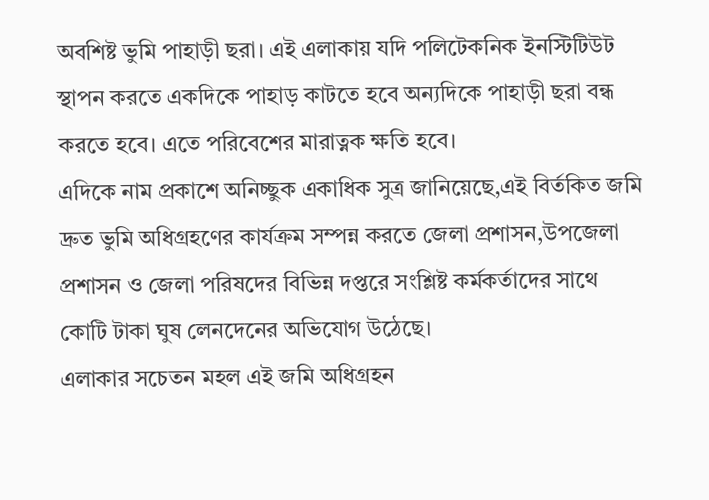অবশিষ্ট ভুমি পাহাড়ী ছরা। এই এলাকায় যদি পলিটেকনিক ইনস্টিটিউট স্থাপন করতে একদিকে পাহাড় কাটতে হবে অন্যদিকে পাহাড়ী ছরা বন্ধ করতে হবে। এতে পরিবেশের মারাত্নক ক্ষতি হবে।
এদিকে নাম প্রকাশে অনিচ্ছুক একাধিক সুত্র জানিয়েছে,এই বির্তকিত জমি দ্রুত ভুমি অধিগ্রহণের কার্যক্রম সম্পন্ন করতে জেলা প্রশাসন,উপজেলা প্রশাসন ও জেলা পরিষদের বিভিন্ন দপ্তরে সংশ্লিষ্ট কর্মকর্তাদের সাথে কোটি টাকা ঘুষ লেনদেনের অভিযোগ উঠেছে।
এলাকার সচেতন মহল এই জমি অধিগ্রহন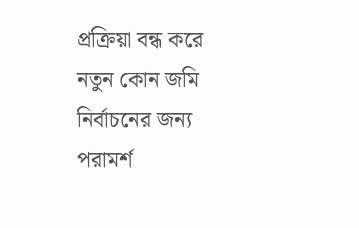প্রক্রিয়া বন্ধ করে নতুন কোন জমি নির্বাচনের জন্য পরামর্শ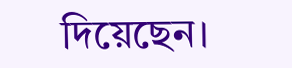দিয়েছেন।